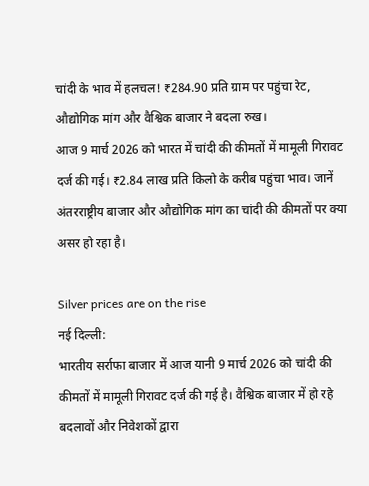चांदी के भाव में हलचल! ₹284.90 प्रति ग्राम पर पहुंचा रेट, औद्योगिक मांग और वैश्विक बाजार ने बदला रुख।
आज 9 मार्च 2026 को भारत में चांदी की कीमतों में मामूली गिरावट दर्ज की गई। ₹2.84 लाख प्रति किलो के करीब पहुंचा भाव। जानें अंतरराष्ट्रीय बाजार और औद्योगिक मांग का चांदी की कीमतों पर क्या असर हो रहा है।

Silver prices are on the rise
नई दिल्ली:
भारतीय सर्राफा बाजार में आज यानी 9 मार्च 2026 को चांदी की कीमतों में मामूली गिरावट दर्ज की गई है। वैश्विक बाजार में हो रहे बदलावों और निवेशकों द्वारा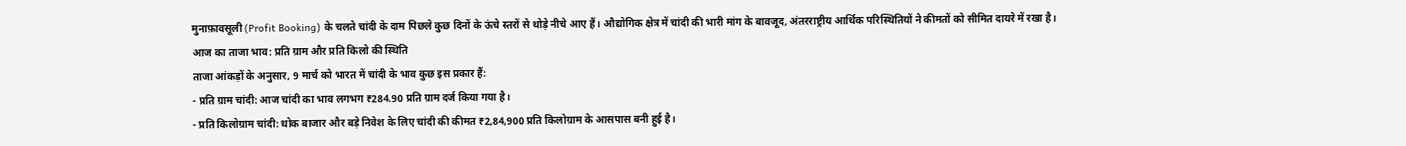मुनाफ़ावसूली (Profit Booking) के चलते चांदी के दाम पिछले कुछ दिनों के ऊंचे स्तरों से थोड़े नीचे आए हैं। औद्योगिक क्षेत्र में चांदी की भारी मांग के बावजूद, अंतरराष्ट्रीय आर्थिक परिस्थितियों ने कीमतों को सीमित दायरे में रखा है।
आज का ताजा भाव: प्रति ग्राम और प्रति किलो की स्थिति
ताजा आंकड़ों के अनुसार, 9 मार्च को भारत में चांदी के भाव कुछ इस प्रकार हैं:
- प्रति ग्राम चांदी: आज चांदी का भाव लगभग ₹284.90 प्रति ग्राम दर्ज किया गया है।
- प्रति किलोग्राम चांदी: थोक बाजार और बड़े निवेश के लिए चांदी की कीमत ₹2,84,900 प्रति किलोग्राम के आसपास बनी हुई है।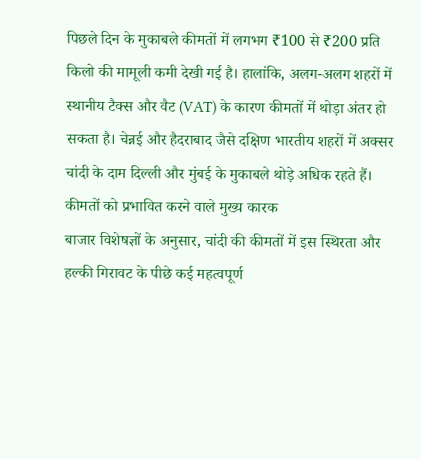पिछले दिन के मुकाबले कीमतों में लगभग ₹100 से ₹200 प्रति किलो की मामूली कमी देखी गई है। हालांकि, अलग-अलग शहरों में स्थानीय टैक्स और वैट (VAT) के कारण कीमतों में थोड़ा अंतर हो सकता है। चेन्नई और हैदराबाद जैसे दक्षिण भारतीय शहरों में अक्सर चांदी के दाम दिल्ली और मुंबई के मुकाबले थोड़े अधिक रहते हैं।
कीमतों को प्रभावित करने वाले मुख्य कारक
बाजार विशेषज्ञों के अनुसार, चांदी की कीमतों में इस स्थिरता और हल्की गिरावट के पीछे कई महत्वपूर्ण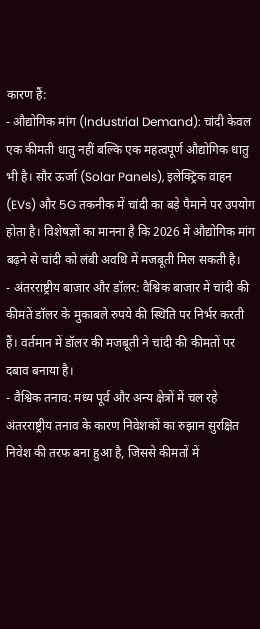कारण हैं:
- औद्योगिक मांग (Industrial Demand): चांदी केवल एक कीमती धातु नहीं बल्कि एक महत्वपूर्ण औद्योगिक धातु भी है। सौर ऊर्जा (Solar Panels), इलेक्ट्रिक वाहन (EVs) और 5G तकनीक में चांदी का बड़े पैमाने पर उपयोग होता है। विशेषज्ञों का मानना है कि 2026 में औद्योगिक मांग बढ़ने से चांदी को लंबी अवधि में मजबूती मिल सकती है।
- अंतरराष्ट्रीय बाजार और डॉलर: वैश्विक बाजार में चांदी की कीमतें डॉलर के मुकाबले रुपये की स्थिति पर निर्भर करती हैं। वर्तमान में डॉलर की मजबूती ने चांदी की कीमतों पर दबाव बनाया है।
- वैश्विक तनाव: मध्य पूर्व और अन्य क्षेत्रों में चल रहे अंतरराष्ट्रीय तनाव के कारण निवेशकों का रुझान सुरक्षित निवेश की तरफ बना हुआ है, जिससे कीमतों में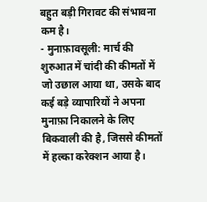बहुत बड़ी गिरावट की संभावना कम है।
- मुनाफ़ावसूली: मार्च की शुरुआत में चांदी की कीमतों में जो उछाल आया था, उसके बाद कई बड़े व्यापारियों ने अपना मुनाफ़ा निकालने के लिए बिकवाली की है, जिससे कीमतों में हल्का करेक्शन आया है।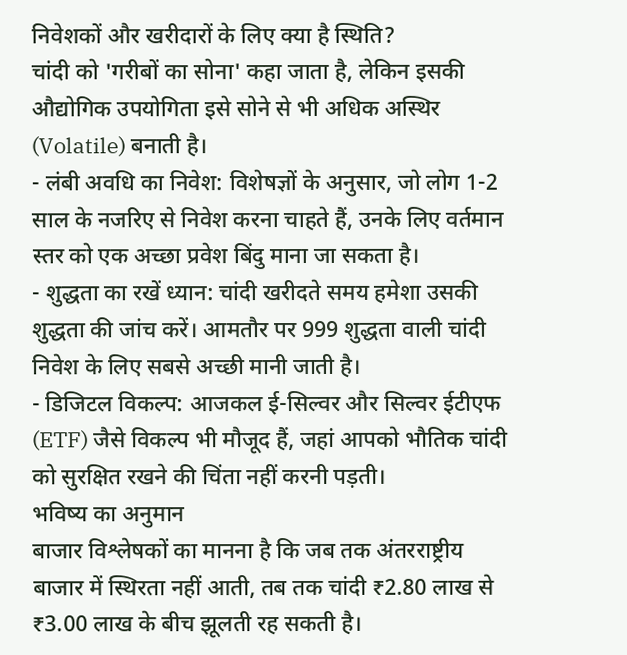निवेशकों और खरीदारों के लिए क्या है स्थिति?
चांदी को 'गरीबों का सोना' कहा जाता है, लेकिन इसकी औद्योगिक उपयोगिता इसे सोने से भी अधिक अस्थिर (Volatile) बनाती है।
- लंबी अवधि का निवेश: विशेषज्ञों के अनुसार, जो लोग 1-2 साल के नजरिए से निवेश करना चाहते हैं, उनके लिए वर्तमान स्तर को एक अच्छा प्रवेश बिंदु माना जा सकता है।
- शुद्धता का रखें ध्यान: चांदी खरीदते समय हमेशा उसकी शुद्धता की जांच करें। आमतौर पर 999 शुद्धता वाली चांदी निवेश के लिए सबसे अच्छी मानी जाती है।
- डिजिटल विकल्प: आजकल ई-सिल्वर और सिल्वर ईटीएफ (ETF) जैसे विकल्प भी मौजूद हैं, जहां आपको भौतिक चांदी को सुरक्षित रखने की चिंता नहीं करनी पड़ती।
भविष्य का अनुमान
बाजार विश्लेषकों का मानना है कि जब तक अंतरराष्ट्रीय बाजार में स्थिरता नहीं आती, तब तक चांदी ₹2.80 लाख से ₹3.00 लाख के बीच झूलती रह सकती है।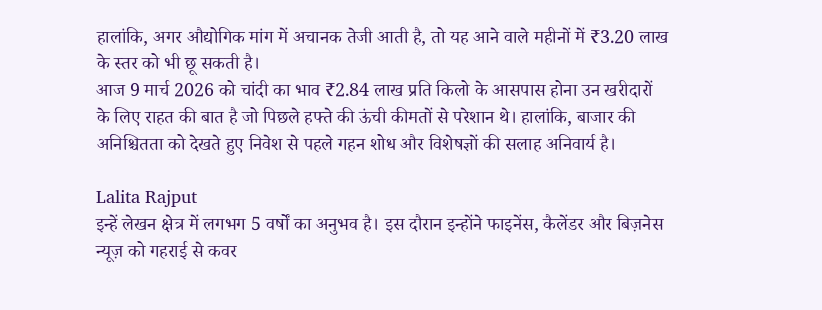हालांकि, अगर औद्योगिक मांग में अचानक तेजी आती है, तो यह आने वाले महीनों में ₹3.20 लाख के स्तर को भी छू सकती है।
आज 9 मार्च 2026 को चांदी का भाव ₹2.84 लाख प्रति किलो के आसपास होना उन खरीदारों के लिए राहत की बात है जो पिछले हफ्ते की ऊंची कीमतों से परेशान थे। हालांकि, बाजार की अनिश्चितता को देखते हुए निवेश से पहले गहन शोध और विशेषज्ञों की सलाह अनिवार्य है।

Lalita Rajput
इन्हें लेखन क्षेत्र में लगभग 5 वर्षों का अनुभव है। इस दौरान इन्होंने फाइनेंस, कैलेंडर और बिज़नेस न्यूज़ को गहराई से कवर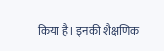किया है। इनकी शैक्षणिक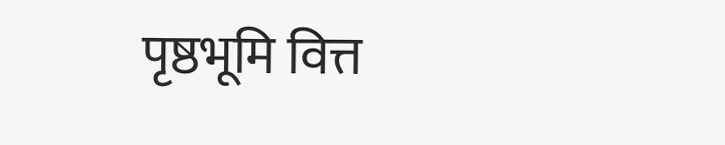पृष्ठभूमि वित्त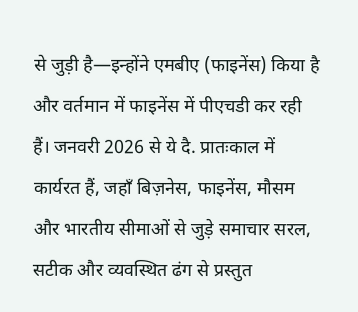से जुड़ी है—इन्होंने एमबीए (फाइनेंस) किया है और वर्तमान में फाइनेंस में पीएचडी कर रही हैं। जनवरी 2026 से ये दै. प्रातःकाल में कार्यरत हैं, जहाँ बिज़नेस, फाइनेंस, मौसम और भारतीय सीमाओं से जुड़े समाचार सरल, सटीक और व्यवस्थित ढंग से प्रस्तुत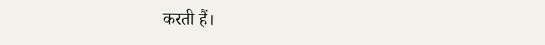करती हैं।